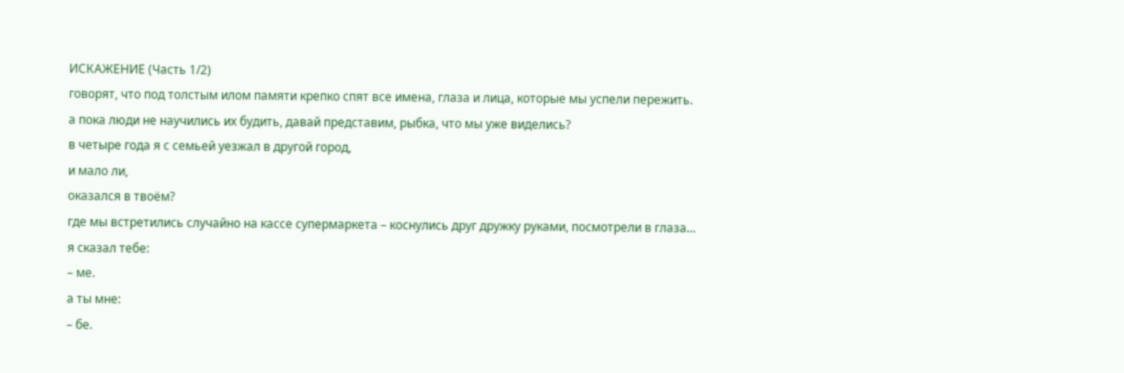ИСКАЖЕНИЕ (Часть 1/2)
говорят, что под толстым илом памяти крепко спят все имена, глаза и лица, которые мы успели пережить.
а пока люди не научились их будить, давай представим, рыбка, что мы уже виделись?
в четыре года я с семьей уезжал в другой город,
и мало ли,
оказался в твоём?
где мы встретились случайно на кассе супермаркета – коснулись друг дружку руками, посмотрели в глаза...
я сказал тебе:
– ме.
а ты мне:
– бе.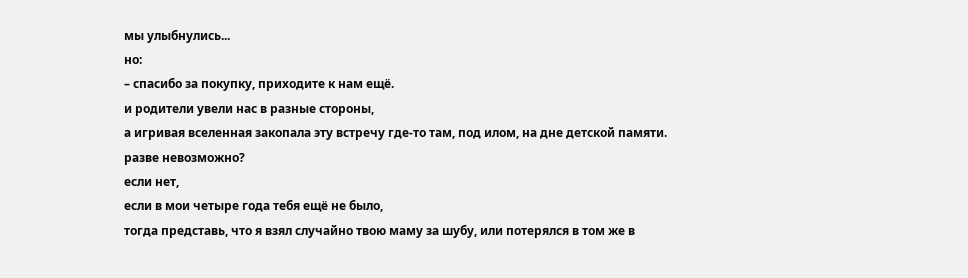мы улыбнулись...
но:
– спасибо за покупку, приходите к нам ещё.
и родители увели нас в разные стороны,
а игривая вселенная закопала эту встречу где-то там, под илом, на дне детской памяти.
разве невозможно?
если нет,
если в мои четыре года тебя ещё не было,
тогда представь, что я взял случайно твою маму за шубу, или потерялся в том же в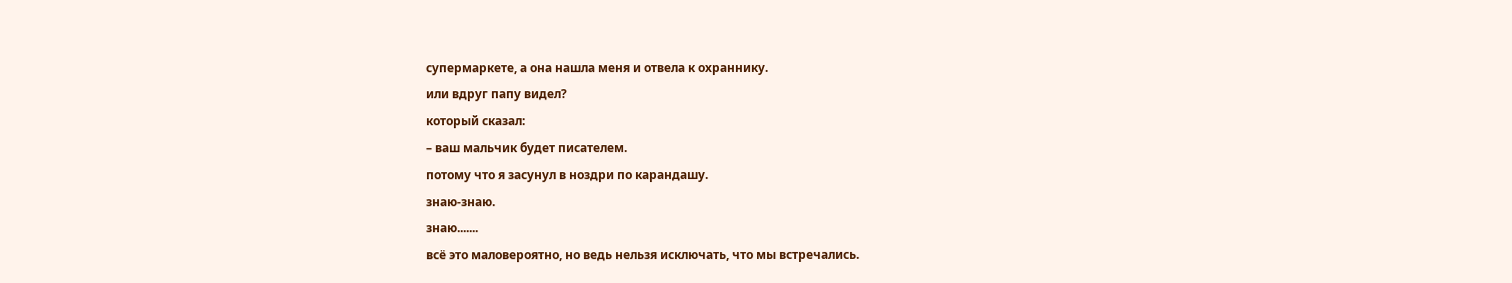супермаркете, а она нашла меня и отвела к охраннику.
или вдруг папу видел?
который сказал:
– ваш мальчик будет писателем.
потому что я засунул в ноздри по карандашу.
знаю-знаю.
знаю.......
всё это маловероятно, но ведь нельзя исключать, что мы встречались.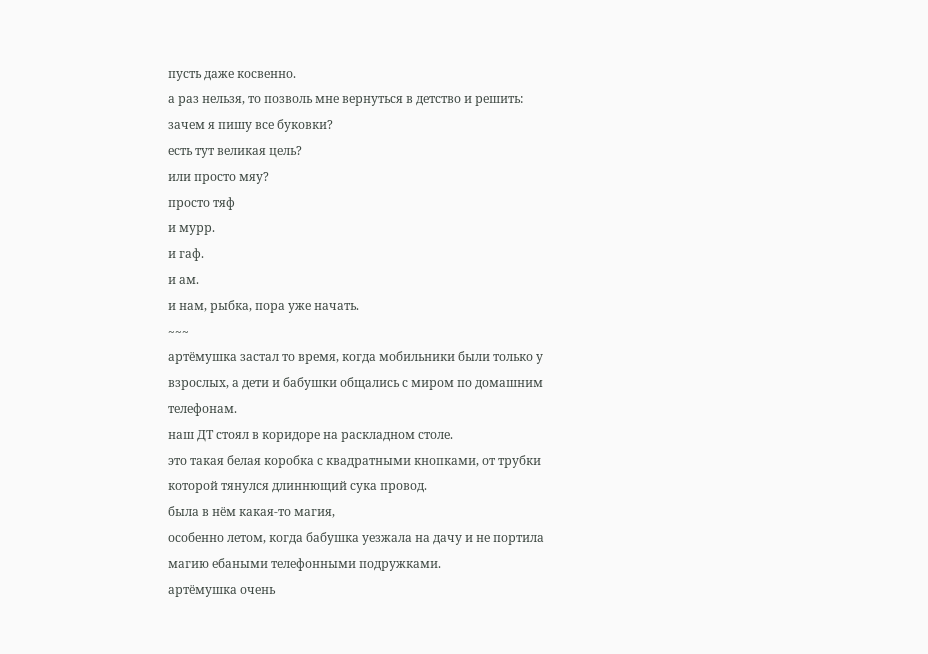пусть даже косвенно.
а раз нельзя, то позволь мне вернуться в детство и решить:
зачем я пишу все буковки?
есть тут великая цель?
или просто мяу?
просто тяф
и мурр.
и гаф.
и ам.
и нам, рыбка, пора уже начать.
~~~
артёмушка застал то время, когда мобильники были только у взрослых, а дети и бабушки общались с миром по домашним телефонам.
наш ДТ стоял в коридоре на раскладном столе.
это такая белая коробка с квадратными кнопками, от трубки которой тянулся длиннющий сука провод.
была в нём какая-то магия,
особенно летом, когда бабушка уезжала на дачу и не портила магию ебаными телефонными подружками.
артёмушка очень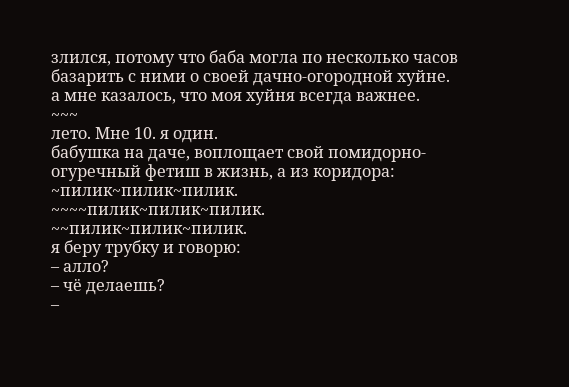злился, потому что баба могла по несколько часов базарить с ними о своей дачно-огородной хуйне.
а мне казалось, что моя хуйня всегда важнее.
~~~
лето. Мне 10. я один.
бабушка на даче, воплощает свой помидорно-огуречный фетиш в жизнь, а из коридора:
~пилик~пилик~пилик.
~~~~пилик~пилик~пилик.
~~пилик~пилик~пилик.
я беру трубку и говорю:
– алло?
– чё делаешь?
–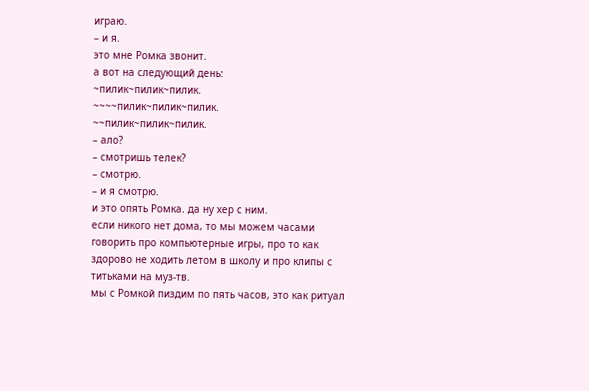играю.
– и я.
это мне Ромка звонит.
а вот на следующий день:
~пилик~пилик~пилик.
~~~~пилик~пилик~пилик.
~~пилик~пилик~пилик.
– ало?
– смотришь телек?
– смотрю.
– и я смотрю.
и это опять Ромка. да ну хер с ним.
если никого нет дома, то мы можем часами говорить про компьютерные игры, про то как здорово не ходить летом в школу и про клипы с титьками на муз-тв.
мы с Ромкой пиздим по пять часов, это как ритуал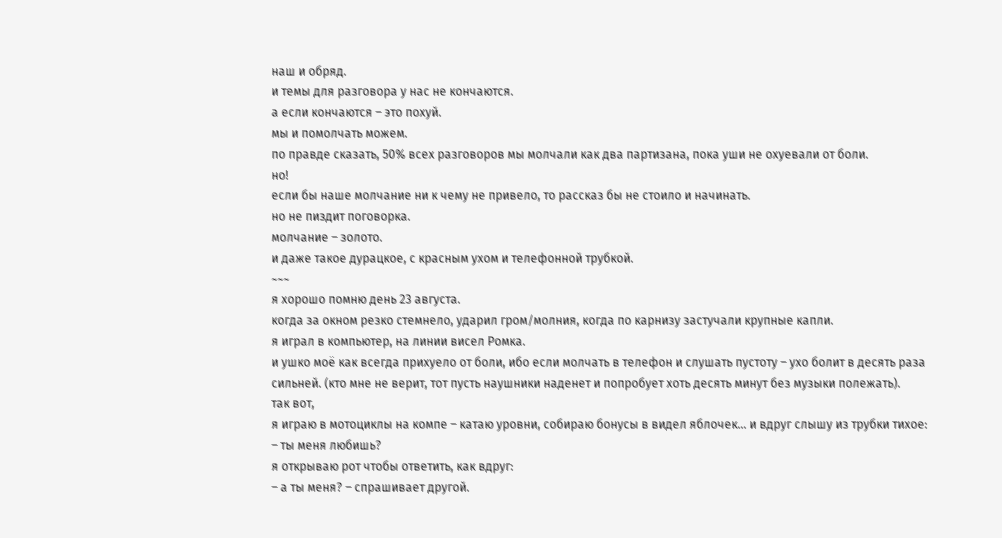наш и обряд.
и темы для разговора у нас не кончаются.
а если кончаются – это похуй.
мы и помолчать можем.
по правде сказать, 50% всех разговоров мы молчали как два партизана, пока уши не охуевали от боли.
но!
если бы наше молчание ни к чему не привело, то рассказ бы не стоило и начинать.
но не пиздит поговорка.
молчание – золото.
и даже такое дурацкое, с красным ухом и телефонной трубкой.
~~~
я хорошо помню день 23 августа.
когда за окном резко стемнело, ударил гром/молния, когда по карнизу застучали крупные капли.
я играл в компьютер, на линии висел Ромка.
и ушко моё как всегда прихуело от боли, ибо если молчать в телефон и слушать пустоту – ухо болит в десять раза сильней. (кто мне не верит, тот пусть наушники наденет и попробует хоть десять минут без музыки полежать).
так вот,
я играю в мотоциклы на компе – катаю уровни, собираю бонусы в видел яблочек... и вдруг слышу из трубки тихое:
– ты меня любишь?
я открываю рот чтобы ответить, как вдруг:
– а ты меня? – спрашивает другой.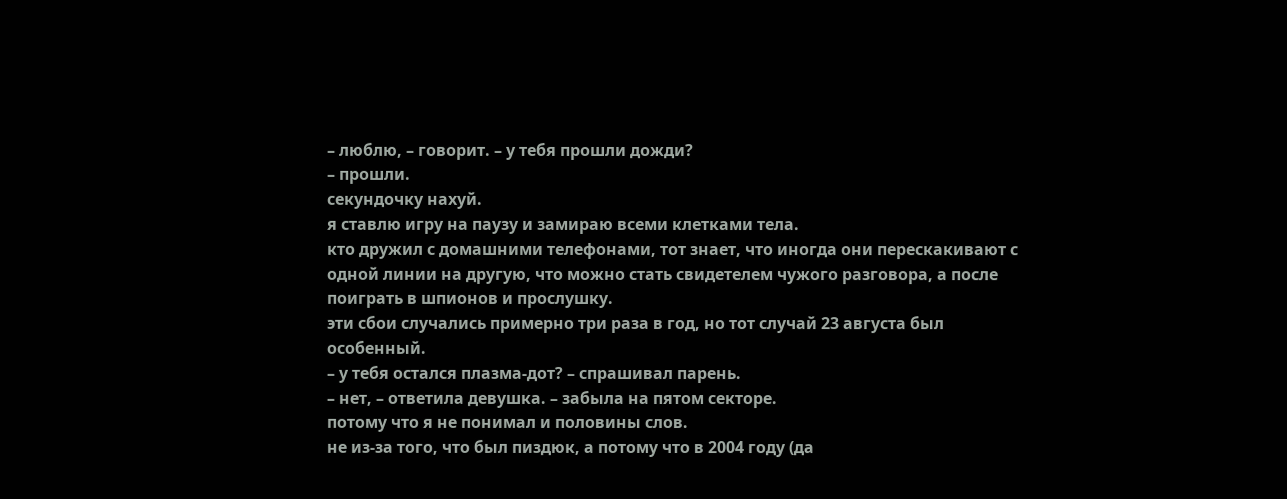– люблю, – говорит. – у тебя прошли дожди?
– прошли.
секундочку нахуй.
я ставлю игру на паузу и замираю всеми клетками тела.
кто дружил с домашними телефонами, тот знает, что иногда они перескакивают с одной линии на другую, что можно стать свидетелем чужого разговора, а после поиграть в шпионов и прослушку.
эти сбои случались примерно три раза в год, но тот случай 23 августа был особенный.
– у тебя остался плазма-дот? – спрашивал парень.
– нет, – ответила девушка. – забыла на пятом секторе.
потому что я не понимал и половины слов.
не из-за того, что был пиздюк, а потому что в 2004 году (да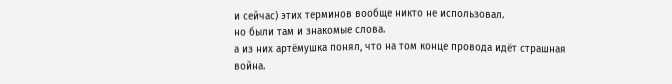и сейчас) этих терминов вообще никто не использовал.
но были там и знакомые слова.
а из них артёмушка понял, что на том конце провода идёт страшная война.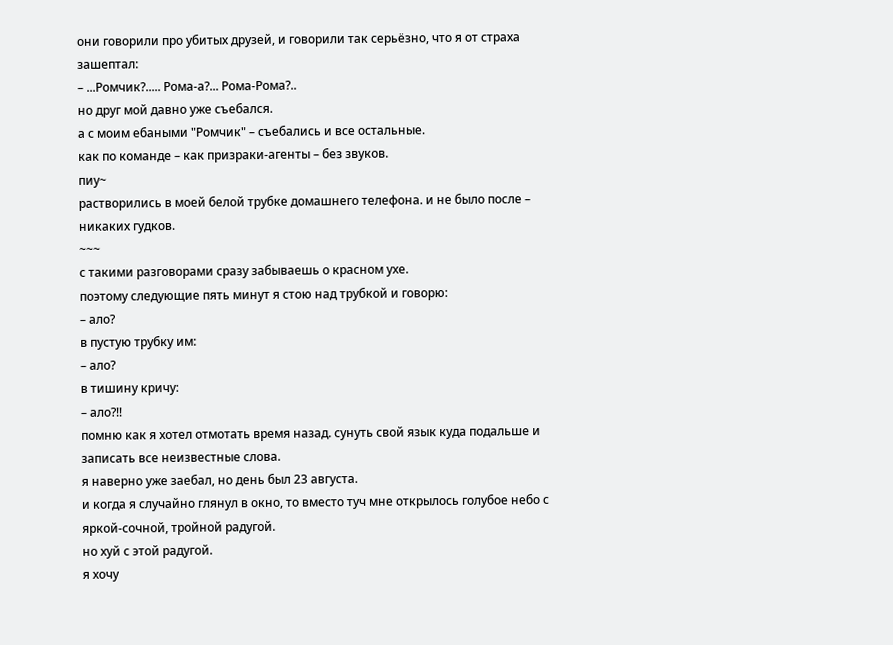они говорили про убитых друзей, и говорили так серьёзно, что я от страха зашептал:
– ...Ромчик?..... Рома-а?... Рома-Рома?..
но друг мой давно уже съебался.
а с моим ебаными "Ромчик" – съебались и все остальные.
как по команде – как призраки-агенты – без звуков.
пиу~
растворились в моей белой трубке домашнего телефона. и не было после – никаких гудков.
~~~
с такими разговорами сразу забываешь о красном ухе.
поэтому следующие пять минут я стою над трубкой и говорю:
– ало?
в пустую трубку им:
– ало?
в тишину кричу:
– ало?!!
помню как я хотел отмотать время назад. сунуть свой язык куда подальше и записать все неизвестные слова.
я наверно уже заебал, но день был 23 августа.
и когда я случайно глянул в окно, то вместо туч мне открылось голубое небо с яркой-сочной, тройной радугой.
но хуй с этой радугой.
я хочу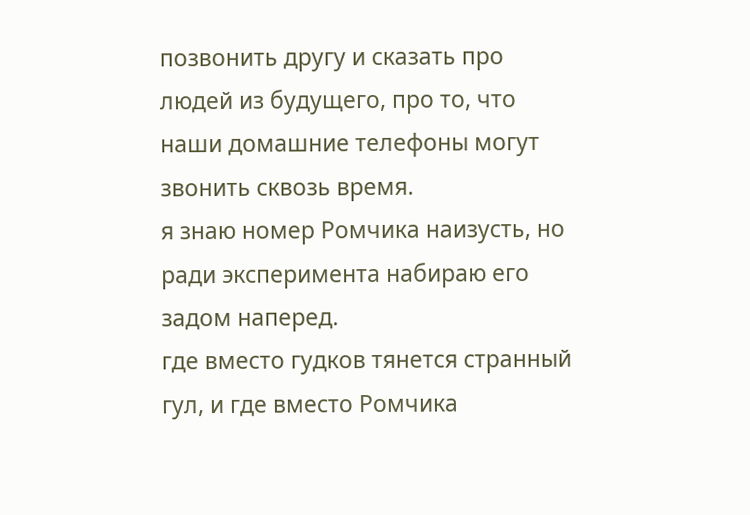позвонить другу и сказать про людей из будущего, про то, что наши домашние телефоны могут звонить сквозь время.
я знаю номер Ромчика наизусть, но ради эксперимента набираю его задом наперед.
где вместо гудков тянется странный гул, и где вместо Ромчика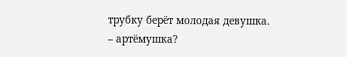трубку берёт молодая девушка.
– артёмушка?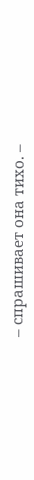– спрашивает она тихо. –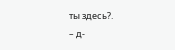ты здесь?.
– д-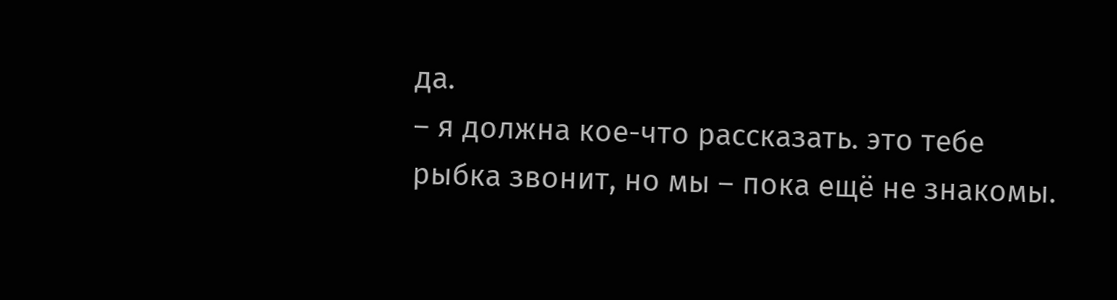да.
– я должна кое-что рассказать. это тебе рыбка звонит, но мы – пока ещё не знакомы.